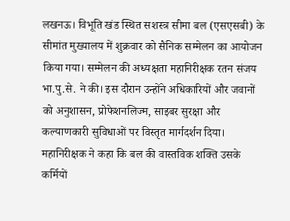लखनऊ। विभूति खंड स्थित सशस्त्र सीमा बल (एसएसबी) के सीमांत मुख्यालय में शुक्रवार को सैनिक सम्मेलन का आयोजन किया गया। सम्मेलन की अध्यक्षता महानिरीक्षक रतन संजय भा.पु.से. ने की। इस दौरान उन्होंने अधिकारियों और जवानों को अनुशासन, प्रोफेशनलिज्म, साइबर सुरक्षा और कल्याणकारी सुविधाओं पर विस्तृत मार्गदर्शन दिया।
महानिरीक्षक ने कहा कि बल की वास्तविक शक्ति उसके कर्मियों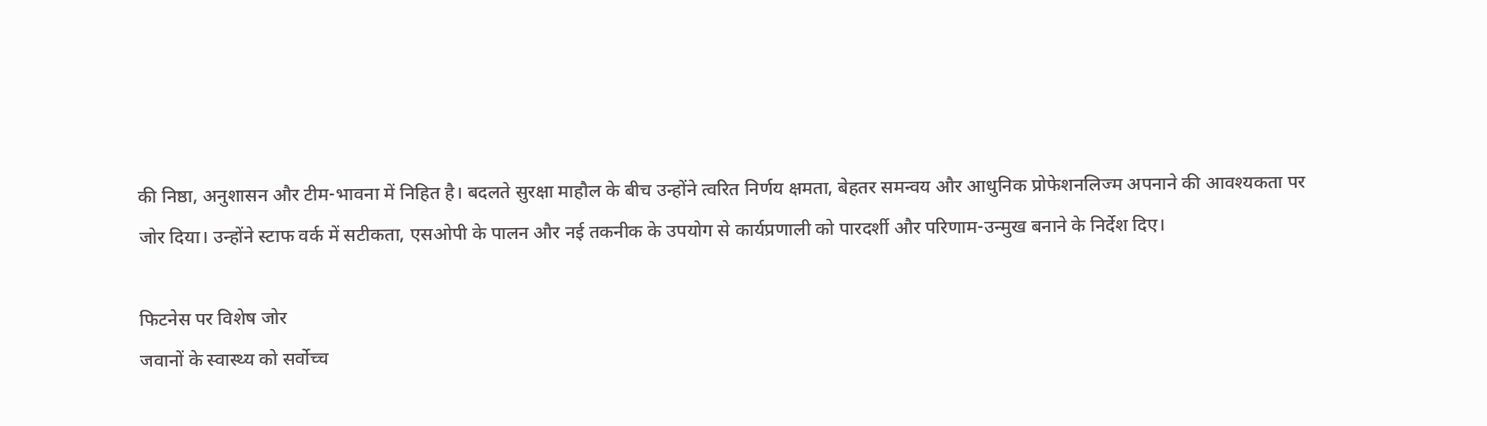की निष्ठा, अनुशासन और टीम-भावना में निहित है। बदलते सुरक्षा माहौल के बीच उन्होंने त्वरित निर्णय क्षमता, बेहतर समन्वय और आधुनिक प्रोफेशनलिज्म अपनाने की आवश्यकता पर जोर दिया। उन्होंने स्टाफ वर्क में सटीकता, एसओपी के पालन और नई तकनीक के उपयोग से कार्यप्रणाली को पारदर्शी और परिणाम-उन्मुख बनाने के निर्देश दिए।

फिटनेस पर विशेष जोर
जवानों के स्वास्थ्य को सर्वोच्च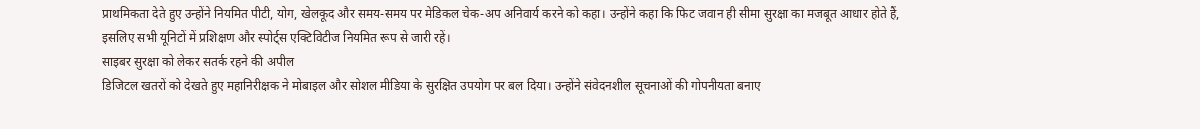प्राथमिकता देते हुए उन्होंने नियमित पीटी, योग, खेलकूद और समय-समय पर मेडिकल चेक-अप अनिवार्य करने को कहा। उन्होंने कहा कि फिट जवान ही सीमा सुरक्षा का मजबूत आधार होते हैं, इसलिए सभी यूनिटों में प्रशिक्षण और स्पोर्ट्स एक्टिविटीज नियमित रूप से जारी रहें।
साइबर सुरक्षा को लेकर सतर्क रहने की अपील
डिजिटल खतरों को देखते हुए महानिरीक्षक ने मोबाइल और सोशल मीडिया के सुरक्षित उपयोग पर बल दिया। उन्होंने संवेदनशील सूचनाओं की गोपनीयता बनाए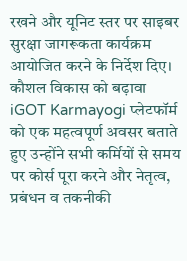रखने और यूनिट स्तर पर साइबर सुरक्षा जागरूकता कार्यक्रम आयोजित करने के निर्देश दिए।
कौशल विकास को बढ़ावा
iGOT Karmayogi प्लेटफॉर्म को एक महत्वपूर्ण अवसर बताते हुए उन्होंने सभी कर्मियों से समय पर कोर्स पूरा करने और नेतृत्व, प्रबंधन व तकनीकी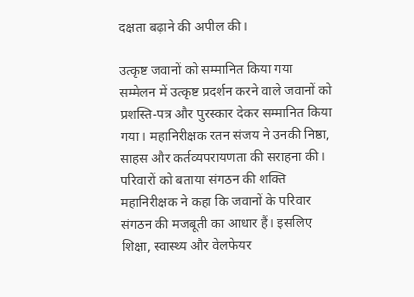दक्षता बढ़ाने की अपील की।

उत्कृष्ट जवानों को सम्मानित किया गया
सम्मेलन में उत्कृष्ट प्रदर्शन करने वाले जवानों को प्रशस्ति-पत्र और पुरस्कार देकर सम्मानित किया गया। महानिरीक्षक रतन संजय ने उनकी निष्ठा, साहस और कर्तव्यपरायणता की सराहना की।
परिवारों को बताया संगठन की शक्ति
महानिरीक्षक ने कहा कि जवानों के परिवार संगठन की मजबूती का आधार हैं। इसलिए शिक्षा, स्वास्थ्य और वेलफेयर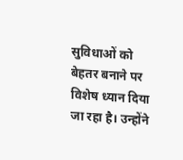सुविधाओं को बेहतर बनाने पर विशेष ध्यान दिया जा रहा है। उन्होंने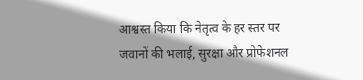आश्वस्त किया कि नेतृत्व के हर स्तर पर जवानों की भलाई, सुरक्षा और प्रोफेशनल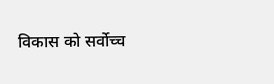विकास को सर्वोच्च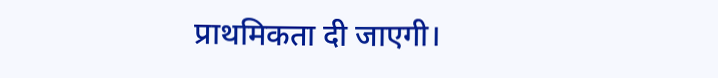प्राथमिकता दी जाएगी।